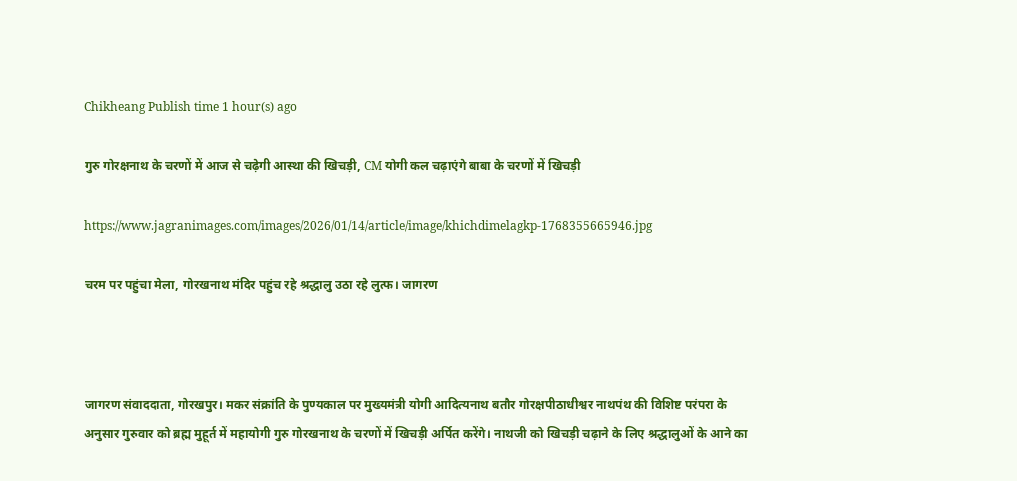Chikheang Publish time 1 hour(s) ago

गुरु गोरक्षनाथ के चरणों में आज से चढ़ेगी आस्था की खिचड़ी, CM योगी कल चढ़ाएंगे बाबा के चरणों में खिचड़ी

https://www.jagranimages.com/images/2026/01/14/article/image/khichdimelagkp-1768355665946.jpg

चरम पर पहुंचा मेला, गोरखनाथ मंदिर पहुंच रहे श्रद्धालु उठा रहे लुत्फ। जागरण



जागरण संवाददाता, गोरखपुर। मकर संक्रांति के पुण्यकाल पर मुख्यमंत्री योगी आदित्यनाथ बतौर गोरक्षपीठाधीश्वर नाथपंथ की विशिष्ट परंपरा के अनुसार गुरुवार को ब्रह्म मुहूर्त में महायोगी गुरु गोरखनाथ के चरणों में खिचड़ी अर्पित करेंगे। नाथजी को खिचड़ी चढ़ाने के लिए श्रद्धालुओं के आने का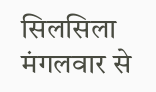सिलसिला मंगलवार से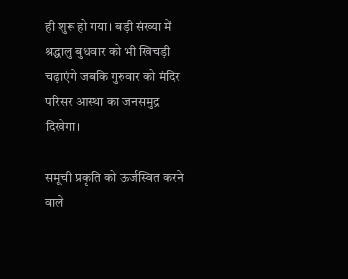ही शुरू हो गया। बड़ी संख्या में श्रद्धालु बुधवार को भी खिचड़ी चढ़ाएंगे जबकि गुरुवार को मंदिर परिसर आस्था का जनसमुद्र दिखेगा।

समूची प्रकृति को ऊर्जस्वित करने वाले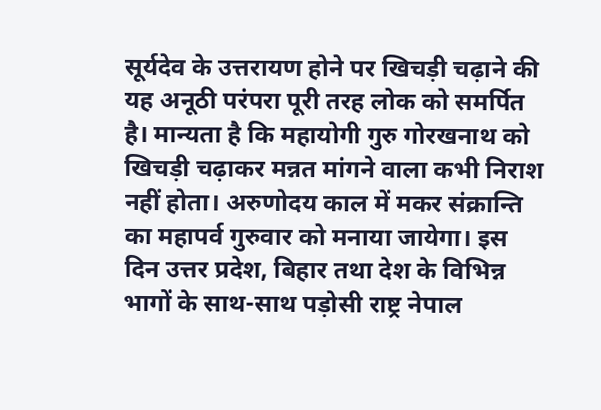सूर्यदेव के उत्तरायण होने पर खिचड़ी चढ़ाने की यह अनूठी परंपरा पूरी तरह लोक को समर्पित है। मान्यता है कि महायोगी गुरु गोरखनाथ को खिचड़ी चढ़ाकर मन्नत मांगने वाला कभी निराश नहीं होता। अरुणोदय काल में मकर संक्रान्ति का महापर्व गुरुवार को मनाया जायेगा। इस दिन उत्तर प्रदेश, बिहार तथा देश के विभिन्न भागों के साथ-साथ पड़ोसी राष्ट्र नेपाल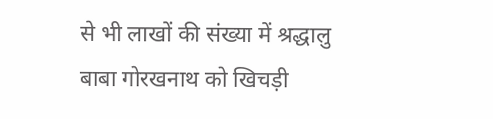से भी लाखों की संख्या में श्रद्धालु बाबा गोरखनाथ को खिचड़ी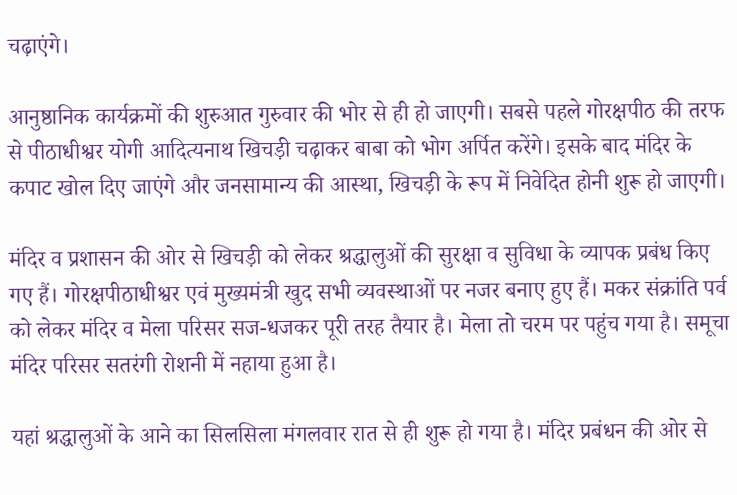चढ़ाएंगे।

आनुष्ठानिक कार्यक्रमों की शुरुआत गुरुवार की भोर से ही हो जाएगी। सबसे पहले गोरक्षपीठ की तरफ से पीठाधीश्वर योगी आदित्यनाथ खिचड़ी चढ़ाकर बाबा को भोग अर्पित करेंगे। इसके बाद मंदिर के कपाट खोल दिए जाएंगे और जनसामान्य की आस्था, खिचड़ी के रूप में निवेदित होनी शुरू हो जाएगी।

मंदिर व प्रशासन की ओर से खिचड़ी को लेकर श्रद्धालुओं की सुरक्षा व सुविधा के व्यापक प्रबंध किए गए हैं। गोरक्षपीठाधीश्वर एवं मुख्यमंत्री खुद सभी व्यवस्थाओं पर नजर बनाए हुए हैं। मकर संक्रांति पर्व को लेकर मंदिर व मेला परिसर सज-धजकर पूरी तरह तैयार है। मेला तो चरम पर पहुंच गया है। समूचा मंदिर परिसर सतरंगी रोशनी में नहाया हुआ है।

यहां श्रद्धालुओं के आने का सिलसिला मंगलवार रात से ही शुरू हो गया है। मंदिर प्रबंधन की ओर से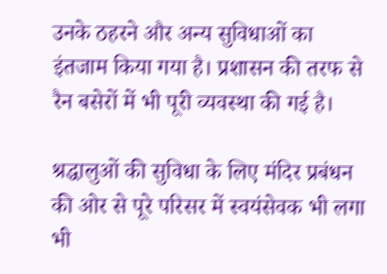उनके ठहरने और अन्य सुविधाओं का इंतजाम किया गया है। प्रशासन की तरफ से रैन बसेरों में भी पूरी व्यवस्था की गई है।

श्रद्धालुओं की सुविधा के लिए मंदिर प्रबंधन की ओर से पूरे परिसर में स्वयंसेवक भी लगा भी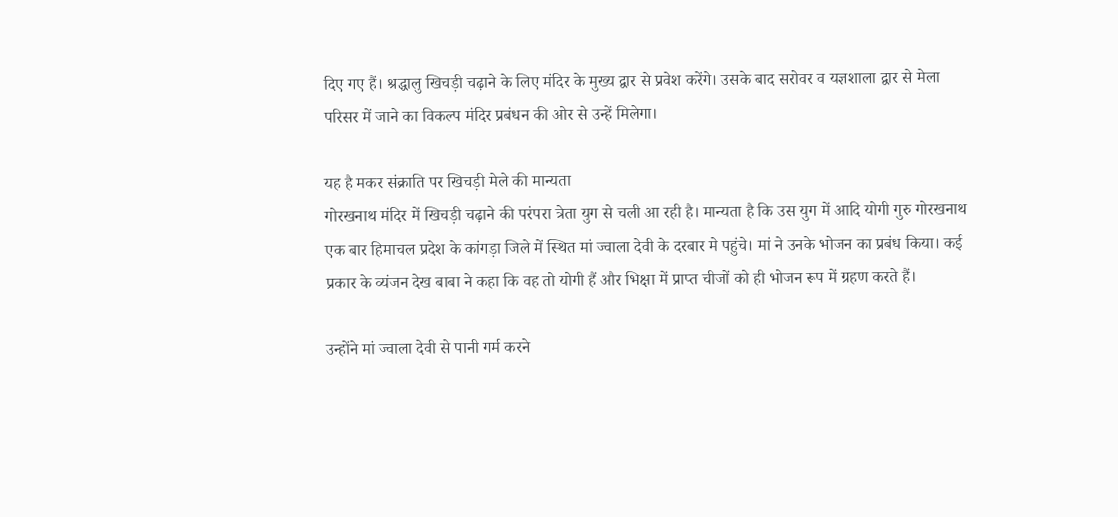दिए गए हैं। श्रद्धालु खिचड़ी चढ़ाने के लिए मंदिर के मुख्य द्वार से प्रवेश करेंगे। उसके बाद सरोवर व यज्ञशाला द्वार से मेला परिसर में जाने का विकल्प मंदिर प्रबंधन की ओर से उन्हें मिलेगा।

यह है मकर संक्राति पर खिचड़ी मेले की मान्यता
गोरखनाथ मंदिर में खिचड़ी चढ़ाने की परंपरा त्रेता युग से चली आ रही है। मान्यता है कि उस युग में आदि योगी गुरु गोरखनाथ एक बार हिमाचल प्रदेश के कांगड़ा जिले में स्थित मां ज्वाला देवी के दरबार मे पहुंचे। मां ने उनके भोजन का प्रबंध किया। कई प्रकार के व्यंजन देख बाबा ने कहा कि वह तो योगी हैं और भिक्षा में प्राप्त चीजों को ही भोजन रूप में ग्रहण करते हैं।

उन्होंने मां ज्वाला देवी से पानी गर्म करने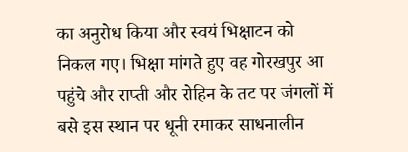का अनुरोध किया और स्वयं भिक्षाटन को निकल गए। भिक्षा मांगते हुए वह गोरखपुर आ पहुंचे और राप्ती और रोहिन के तट पर जंगलों में बसे इस स्थान पर धूनी रमाकर साधनालीन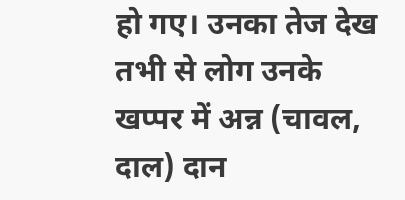हो गए। उनका तेज देख तभी से लोग उनके खप्पर में अन्न (चावल, दाल) दान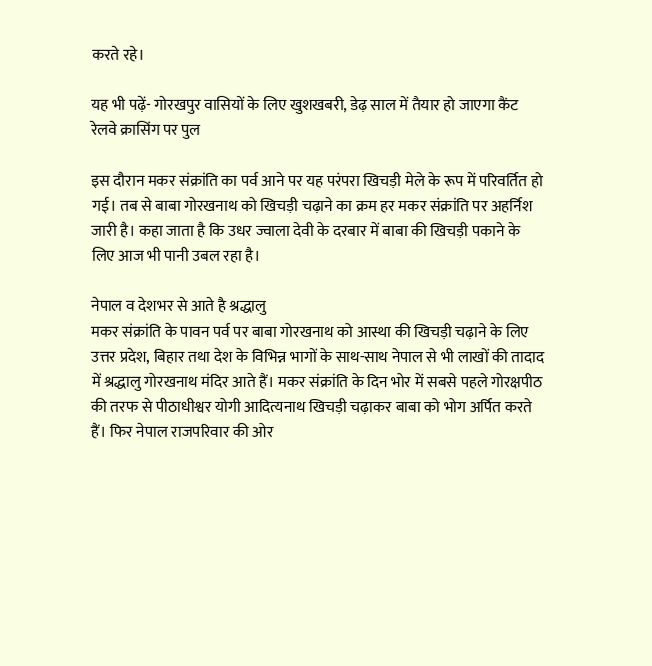करते रहे।

यह भी पढ़ें- गोरखपुर वासियों के लिए खुशखबरी, डेढ़ साल में तैयार हो जाएगा कैंट रेलवे क्रासिंग पर पुल

इस दौरान मकर संक्रांति का पर्व आने पर यह परंपरा खिचड़ी मेले के रूप में परिवर्तित हो गई। तब से बाबा गोरखनाथ को खिचड़ी चढ़ाने का क्रम हर मकर संक्रांति पर अहर्निश जारी है। कहा जाता है कि उधर ज्वाला देवी के दरबार में बाबा की खिचड़ी पकाने के लिए आज भी पानी उबल रहा है।

नेपाल व देशभर से आते है श्रद्धालु
मकर संक्रांति के पावन पर्व पर बाबा गोरखनाथ को आस्था की खिचड़ी चढ़ाने के लिए उत्तर प्रदेश, बिहार तथा देश के विभिन्न भागों के साथ-साथ नेपाल से भी लाखों की तादाद में श्रद्धालु गोरखनाथ मंदिर आते हैं। मकर संक्रांति के दिन भोर में सबसे पहले गोरक्षपीठ की तरफ से पीठाधीश्वर योगी आदित्यनाथ खिचड़ी चढ़ाकर बाबा को भोग अर्पित करते हैं। फिर नेपाल राजपरिवार की ओर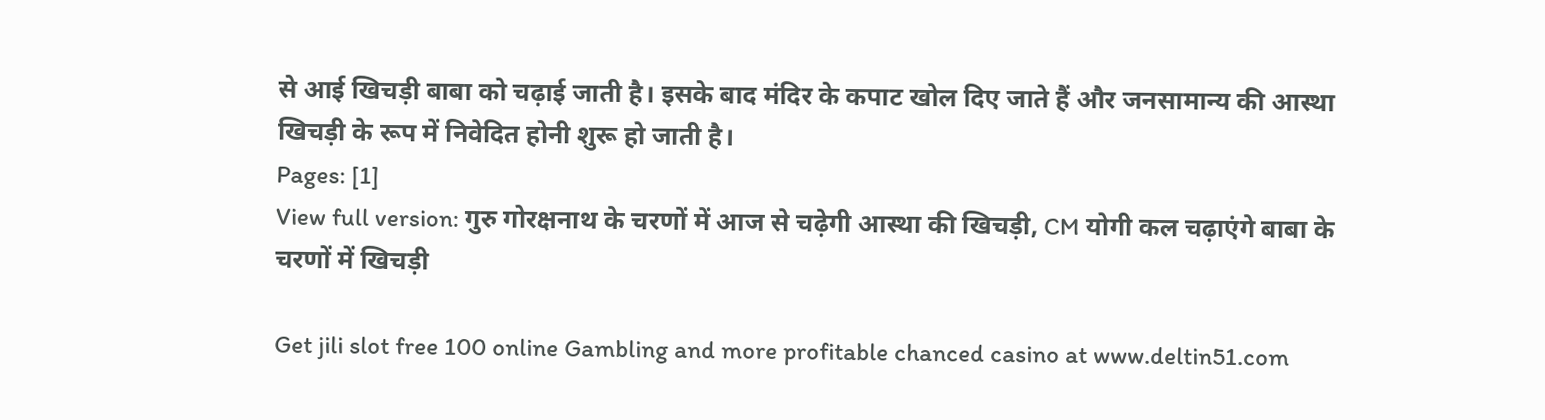से आई खिचड़ी बाबा को चढ़ाई जाती है। इसके बाद मंदिर के कपाट खोल दिए जाते हैं और जनसामान्य की आस्था खिचड़ी के रूप में निवेदित होनी शुरू हो जाती है।
Pages: [1]
View full version: गुरु गोरक्षनाथ के चरणों में आज से चढ़ेगी आस्था की खिचड़ी, CM योगी कल चढ़ाएंगे बाबा के चरणों में खिचड़ी

Get jili slot free 100 online Gambling and more profitable chanced casino at www.deltin51.com